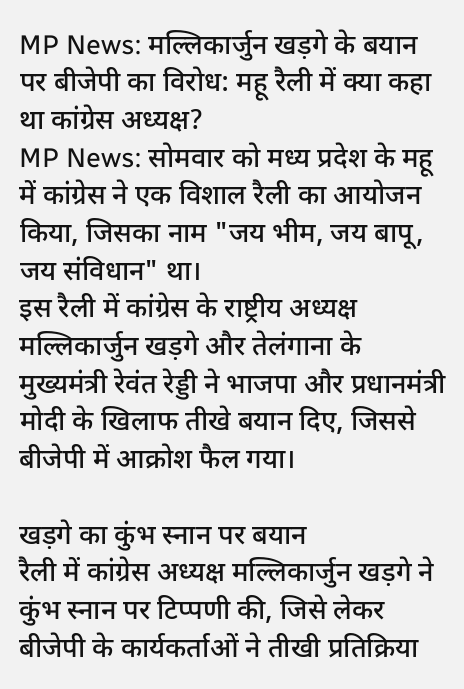MP News: मल्लिकार्जुन खड़गे के बयान पर बीजेपी का विरोध: महू रैली में क्या कहा था कांग्रेस अध्यक्ष?
MP News: सोमवार को मध्य प्रदेश के महू में कांग्रेस ने एक विशाल रैली का आयोजन किया, जिसका नाम "जय भीम, जय बापू, जय संविधान" था।
इस रैली में कांग्रेस के राष्ट्रीय अध्यक्ष मल्लिकार्जुन खड़गे और तेलंगाना के मुख्यमंत्री रेवंत रेड्डी ने भाजपा और प्रधानमंत्री मोदी के खिलाफ तीखे बयान दिए, जिससे बीजेपी में आक्रोश फैल गया।

खड़गे का कुंभ स्नान पर बयान
रैली में कांग्रेस अध्यक्ष मल्लिकार्जुन खड़गे ने कुंभ स्नान पर टिप्पणी की, जिसे लेकर बीजेपी के कार्यकर्ताओं ने तीखी प्रतिक्रिया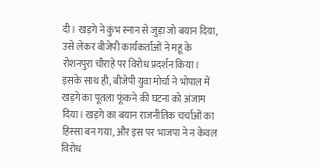दी। खड़गे ने कुंभ स्नान से जुड़ा जो बयान दिया, उसे लेकर बीजेपी कार्यकर्ताओं ने महू के रोशनपुरा चौराहे पर विरोध प्रदर्शन किया। इसके साथ ही, बीजेपी युवा मोर्चा ने भोपाल में खड़गे का पूतला फूंकने की घटना को अंजाम दिया। खड़गे का बयान राजनीतिक चर्चाओं का हिस्सा बन गया, और इस पर भाजपा ने न केवल विरोध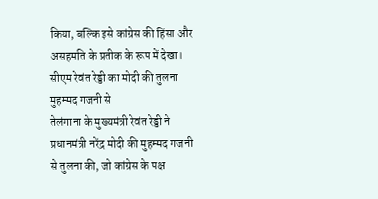किया, बल्कि इसे कांग्रेस की हिंसा और असहमति के प्रतीक के रूप में देखा।
सीएम रेवंत रेड्डी का मोदी की तुलना मुहम्मद गजनी से
तेलंगाना के मुख्यमंत्री रेवंत रेड्डी ने प्रधानमंत्री नरेंद्र मोदी की मुहम्मद गजनी से तुलना की, जो कांग्रेस के पक्ष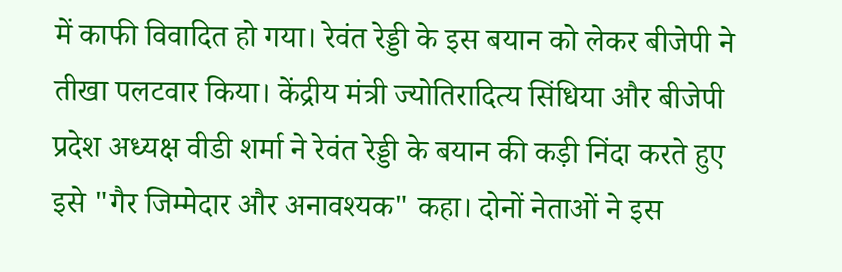में काफी विवादित हो गया। रेवंत रेड्डी के इस बयान को लेकर बीजेपी ने तीखा पलटवार किया। केंद्रीय मंत्री ज्योतिरादित्य सिंधिया और बीजेपी प्रदेश अध्यक्ष वीडी शर्मा ने रेवंत रेड्डी के बयान की कड़ी निंदा करते हुए इसे "गैर जिम्मेदार और अनावश्यक" कहा। दोनों नेताओं ने इस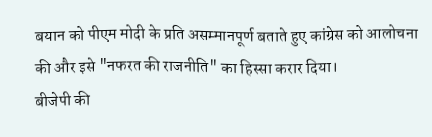बयान को पीएम मोदी के प्रति असम्मानपूर्ण बताते हुए कांग्रेस को आलोचना की और इसे "नफरत की राजनीति" का हिस्सा करार दिया।
बीजेपी की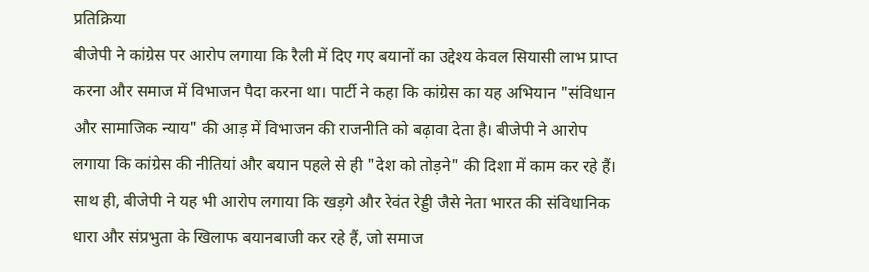प्रतिक्रिया
बीजेपी ने कांग्रेस पर आरोप लगाया कि रैली में दिए गए बयानों का उद्देश्य केवल सियासी लाभ प्राप्त करना और समाज में विभाजन पैदा करना था। पार्टी ने कहा कि कांग्रेस का यह अभियान "संविधान और सामाजिक न्याय" की आड़ में विभाजन की राजनीति को बढ़ावा देता है। बीजेपी ने आरोप लगाया कि कांग्रेस की नीतियां और बयान पहले से ही "देश को तोड़ने" की दिशा में काम कर रहे हैं।
साथ ही, बीजेपी ने यह भी आरोप लगाया कि खड़गे और रेवंत रेड्डी जैसे नेता भारत की संविधानिक धारा और संप्रभुता के खिलाफ बयानबाजी कर रहे हैं, जो समाज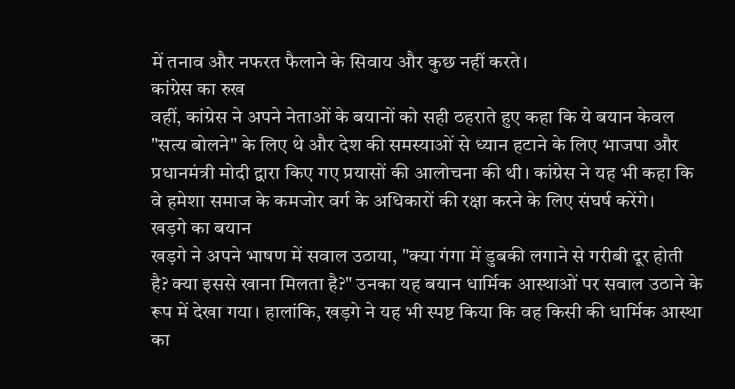में तनाव और नफरत फैलाने के सिवाय और कुछ नहीं करते।
कांग्रेस का रुख
वहीं, कांग्रेस ने अपने नेताओं के बयानों को सही ठहराते हुए कहा कि ये बयान केवल "सत्य बोलने" के लिए थे और देश की समस्याओं से ध्यान हटाने के लिए भाजपा और प्रधानमंत्री मोदी द्वारा किए गए प्रयासों की आलोचना की थी। कांग्रेस ने यह भी कहा कि वे हमेशा समाज के कमजोर वर्ग के अधिकारों की रक्षा करने के लिए संघर्ष करेंगे।
खड़गे का बयान
खड़गे ने अपने भाषण में सवाल उठाया, "क्या गंगा में डुबकी लगाने से गरीबी दूर होती है? क्या इससे खाना मिलता है?" उनका यह बयान धार्मिक आस्थाओं पर सवाल उठाने के रूप में देखा गया। हालांकि, खड़गे ने यह भी स्पष्ट किया कि वह किसी की धार्मिक आस्था का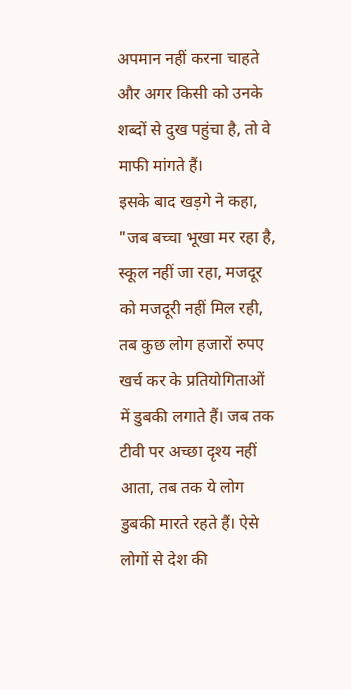अपमान नहीं करना चाहते और अगर किसी को उनके शब्दों से दुख पहुंचा है, तो वे माफी मांगते हैं।
इसके बाद खड़गे ने कहा, "जब बच्चा भूखा मर रहा है, स्कूल नहीं जा रहा, मजदूर को मजदूरी नहीं मिल रही, तब कुछ लोग हजारों रुपए खर्च कर के प्रतियोगिताओं में डुबकी लगाते हैं। जब तक टीवी पर अच्छा दृश्य नहीं आता, तब तक ये लोग डुबकी मारते रहते हैं। ऐसे लोगों से देश की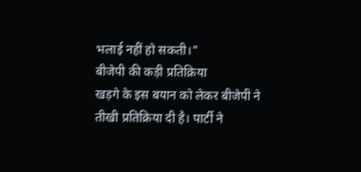भलाई नहीं हो सकती।"
बीजेपी की कड़ी प्रतिक्रिया
खड़गे के इस बयान को लेकर बीजेपी ने तीखी प्रतिक्रिया दी है। पार्टी ने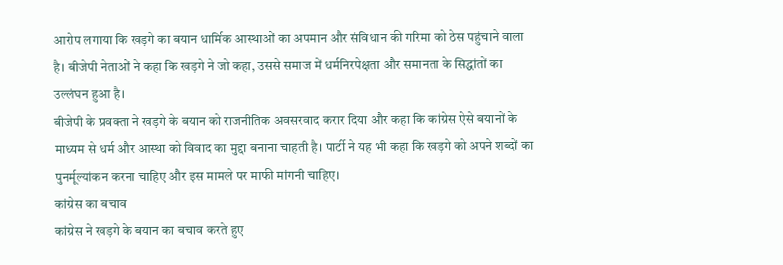आरोप लगाया कि खड़गे का बयान धार्मिक आस्थाओं का अपमान और संविधान की गरिमा को ठेस पहुंचाने वाला है। बीजेपी नेताओं ने कहा कि खड़गे ने जो कहा, उससे समाज में धर्मनिरपेक्षता और समानता के सिद्धांतों का उल्लंघन हुआ है।
बीजेपी के प्रवक्ता ने खड़गे के बयान को राजनीतिक अवसरवाद करार दिया और कहा कि कांग्रेस ऐसे बयानों के माध्यम से धर्म और आस्था को विवाद का मुद्दा बनाना चाहती है। पार्टी ने यह भी कहा कि खड़गे को अपने शब्दों का पुनर्मूल्यांकन करना चाहिए और इस मामले पर माफी मांगनी चाहिए।
कांग्रेस का बचाव
कांग्रेस ने खड़गे के बयान का बचाव करते हुए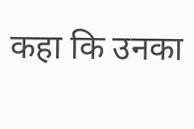कहा कि उनका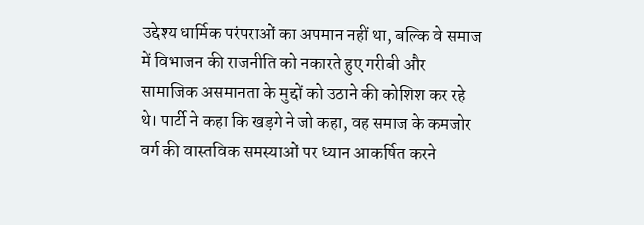उद्देश्य धार्मिक परंपराओं का अपमान नहीं था, बल्कि वे समाज में विभाजन की राजनीति को नकारते हुए गरीबी और सामाजिक असमानता के मुद्दों को उठाने की कोशिश कर रहे थे। पार्टी ने कहा कि खड़गे ने जो कहा, वह समाज के कमजोर वर्ग की वास्तविक समस्याओं पर ध्यान आकर्षित करने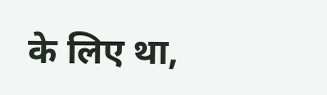के लिए था,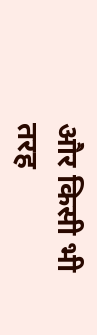और किसी भी तरह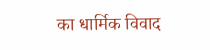का धार्मिक विवाद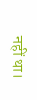नहीं था।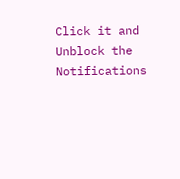Click it and Unblock the Notifications